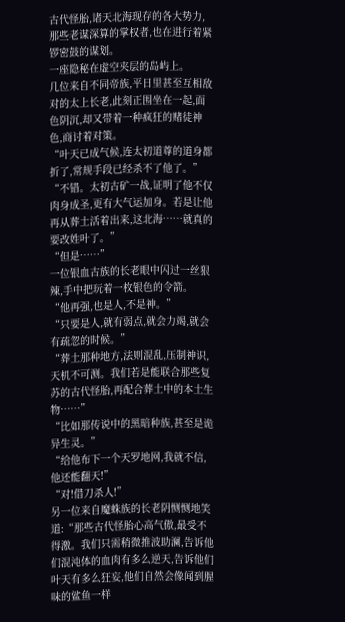古代怪胎,诸天北海现存的各大势力,那些老谋深算的掌权者,也在进行着紧锣密鼓的谋划。
一座隐秘在虚空夹层的岛屿上。
几位来自不同帝族,平日里甚至互相敌对的太上长老,此刻正围坐在一起,面色阴沉,却又带着一种疯狂的赌徒神色,商讨着对策。
“叶天已成气候,连太初道尊的道身都折了,常规手段已经杀不了他了。”
“不错。太初古矿一战,证明了他不仅肉身成圣,更有大气运加身。若是让他再从葬土活着出来,这北海……就真的要改姓叶了。”
“但是……”
一位银血古族的长老眼中闪过一丝狠辣,手中把玩着一枚银色的令箭。
“他再强,也是人,不是神。”
“只要是人,就有弱点,就会力竭,就会有疏忽的时候。”
“葬土那种地方,法则混乱,压制神识,天机不可测。我们若是能联合那些复苏的古代怪胎,再配合葬土中的本土生物……”
“比如那传说中的黑暗种族,甚至是诡异生灵。”
“给他布下一个天罗地网,我就不信,他还能翻天!”
“对!借刀杀人!”
另一位来自魔蛛族的长老阴恻恻地笑道:“那些古代怪胎心高气傲,最受不得激。我们只需稍微推波助澜,告诉他们混沌体的血肉有多么逆天,告诉他们叶天有多么狂妄,他们自然会像闻到腥味的鲨鱼一样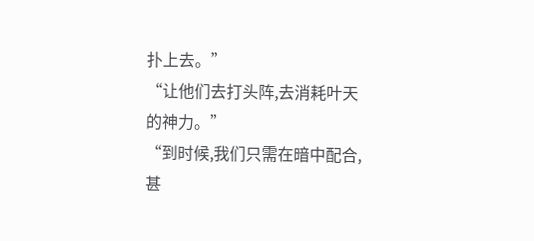扑上去。”
“让他们去打头阵,去消耗叶天的神力。”
“到时候,我们只需在暗中配合,甚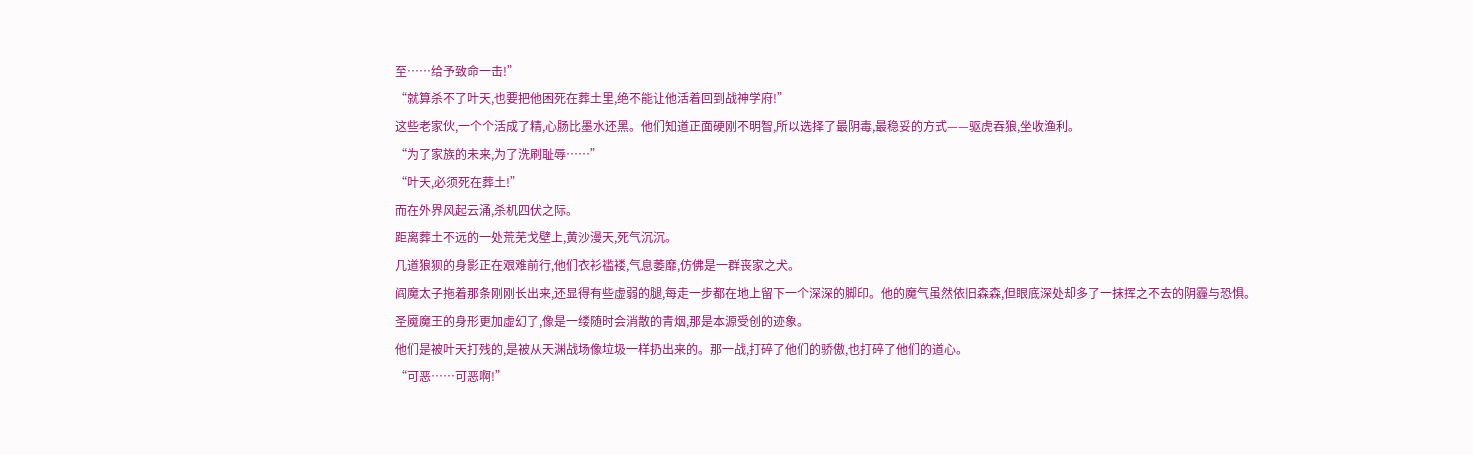至……给予致命一击!”
“就算杀不了叶天,也要把他困死在葬土里,绝不能让他活着回到战神学府!”
这些老家伙,一个个活成了精,心肠比墨水还黑。他们知道正面硬刚不明智,所以选择了最阴毒,最稳妥的方式——驱虎吞狼,坐收渔利。
“为了家族的未来,为了洗刷耻辱……”
“叶天,必须死在葬土!”
而在外界风起云涌,杀机四伏之际。
距离葬土不远的一处荒芜戈壁上,黄沙漫天,死气沉沉。
几道狼狈的身影正在艰难前行,他们衣衫褴褛,气息萎靡,仿佛是一群丧家之犬。
阎魔太子拖着那条刚刚长出来,还显得有些虚弱的腿,每走一步都在地上留下一个深深的脚印。他的魔气虽然依旧森森,但眼底深处却多了一抹挥之不去的阴霾与恐惧。
圣魇魔王的身形更加虚幻了,像是一缕随时会消散的青烟,那是本源受创的迹象。
他们是被叶天打残的,是被从天渊战场像垃圾一样扔出来的。那一战,打碎了他们的骄傲,也打碎了他们的道心。
“可恶……可恶啊!”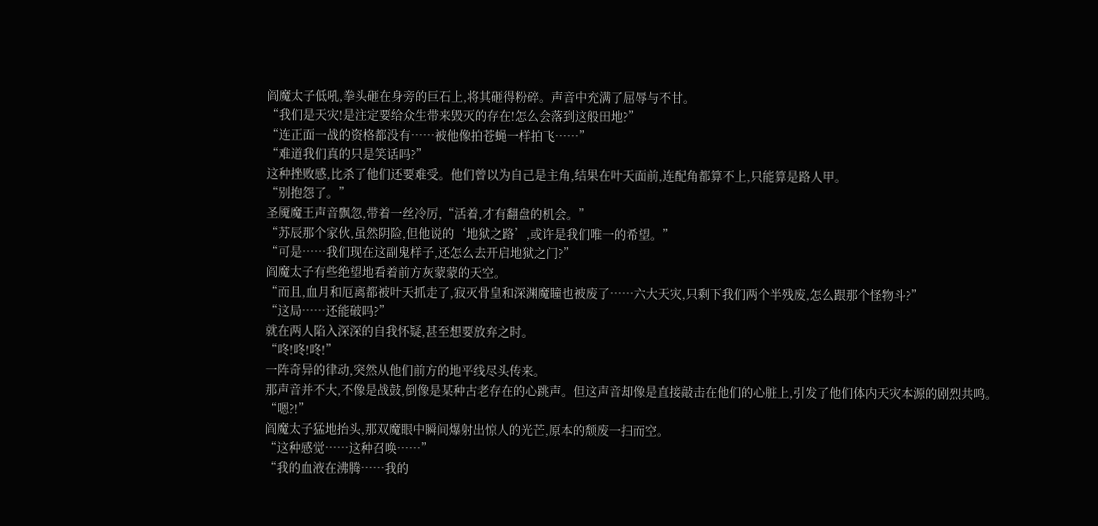阎魔太子低吼,拳头砸在身旁的巨石上,将其砸得粉碎。声音中充满了屈辱与不甘。
“我们是天灾!是注定要给众生带来毁灭的存在!怎么会落到这般田地?”
“连正面一战的资格都没有……被他像拍苍蝇一样拍飞……”
“难道我们真的只是笑话吗?”
这种挫败感,比杀了他们还要难受。他们曾以为自己是主角,结果在叶天面前,连配角都算不上,只能算是路人甲。
“别抱怨了。”
圣魇魔王声音飘忽,带着一丝冷厉,“活着,才有翻盘的机会。”
“苏辰那个家伙,虽然阴险,但他说的‘地狱之路’,或许是我们唯一的希望。”
“可是……我们现在这副鬼样子,还怎么去开启地狱之门?”
阎魔太子有些绝望地看着前方灰蒙蒙的天空。
“而且,血月和厄离都被叶天抓走了,寂灭骨皇和深渊魔瞳也被废了……六大天灾,只剩下我们两个半残废,怎么跟那个怪物斗?”
“这局……还能破吗?”
就在两人陷入深深的自我怀疑,甚至想要放弃之时。
“咚!咚!咚!”
一阵奇异的律动,突然从他们前方的地平线尽头传来。
那声音并不大,不像是战鼓,倒像是某种古老存在的心跳声。但这声音却像是直接敲击在他们的心脏上,引发了他们体内天灾本源的剧烈共鸣。
“嗯?!”
阎魔太子猛地抬头,那双魔眼中瞬间爆射出惊人的光芒,原本的颓废一扫而空。
“这种感觉……这种召唤……”
“我的血液在沸腾……我的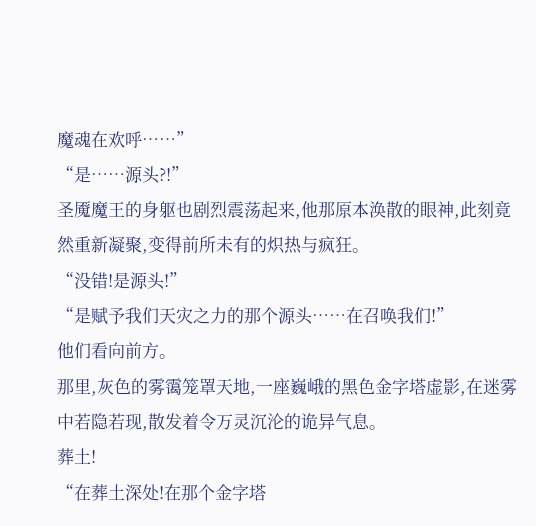魔魂在欢呼……”
“是……源头?!”
圣魇魔王的身躯也剧烈震荡起来,他那原本涣散的眼神,此刻竟然重新凝聚,变得前所未有的炽热与疯狂。
“没错!是源头!”
“是赋予我们天灾之力的那个源头……在召唤我们!”
他们看向前方。
那里,灰色的雾霭笼罩天地,一座巍峨的黑色金字塔虚影,在迷雾中若隐若现,散发着令万灵沉沦的诡异气息。
葬土!
“在葬土深处!在那个金字塔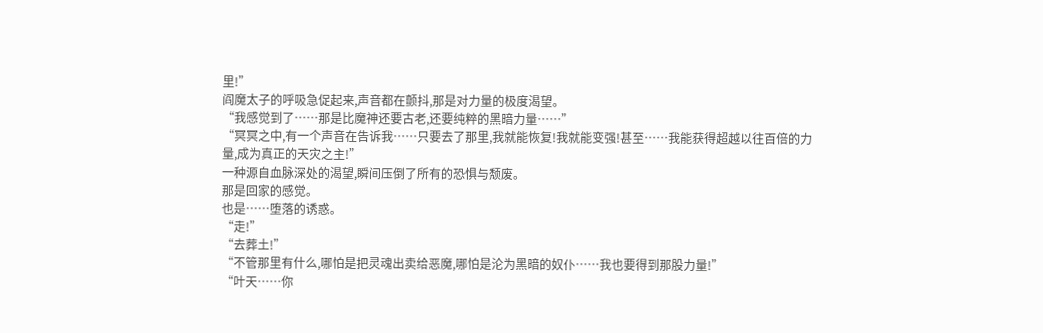里!”
阎魔太子的呼吸急促起来,声音都在颤抖,那是对力量的极度渴望。
“我感觉到了……那是比魔神还要古老,还要纯粹的黑暗力量……”
“冥冥之中,有一个声音在告诉我……只要去了那里,我就能恢复!我就能变强!甚至……我能获得超越以往百倍的力量,成为真正的天灾之主!”
一种源自血脉深处的渴望,瞬间压倒了所有的恐惧与颓废。
那是回家的感觉。
也是……堕落的诱惑。
“走!”
“去葬土!”
“不管那里有什么,哪怕是把灵魂出卖给恶魔,哪怕是沦为黑暗的奴仆……我也要得到那股力量!”
“叶天……你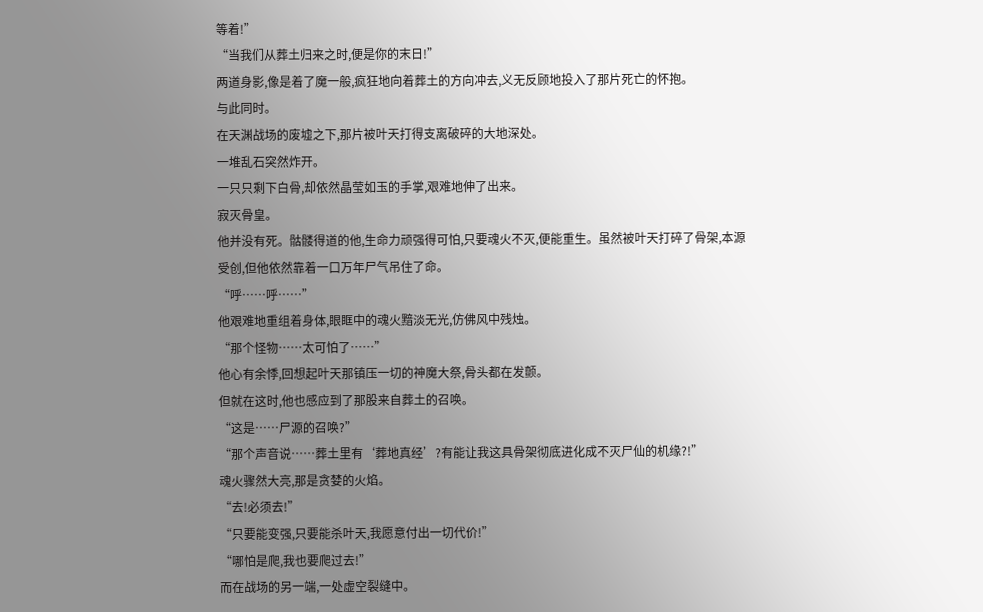等着!”
“当我们从葬土归来之时,便是你的末日!”
两道身影,像是着了魔一般,疯狂地向着葬土的方向冲去,义无反顾地投入了那片死亡的怀抱。
与此同时。
在天渊战场的废墟之下,那片被叶天打得支离破碎的大地深处。
一堆乱石突然炸开。
一只只剩下白骨,却依然晶莹如玉的手掌,艰难地伸了出来。
寂灭骨皇。
他并没有死。骷髅得道的他,生命力顽强得可怕,只要魂火不灭,便能重生。虽然被叶天打碎了骨架,本源受创,但他依然靠着一口万年尸气吊住了命。
“呼……呼……”
他艰难地重组着身体,眼眶中的魂火黯淡无光,仿佛风中残烛。
“那个怪物……太可怕了……”
他心有余悸,回想起叶天那镇压一切的神魔大祭,骨头都在发颤。
但就在这时,他也感应到了那股来自葬土的召唤。
“这是……尸源的召唤?”
“那个声音说……葬土里有‘葬地真经’?有能让我这具骨架彻底进化成不灭尸仙的机缘?!”
魂火骤然大亮,那是贪婪的火焰。
“去!必须去!”
“只要能变强,只要能杀叶天,我愿意付出一切代价!”
“哪怕是爬,我也要爬过去!”
而在战场的另一端,一处虚空裂缝中。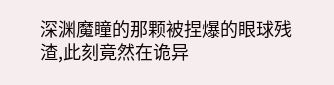深渊魔瞳的那颗被捏爆的眼球残渣,此刻竟然在诡异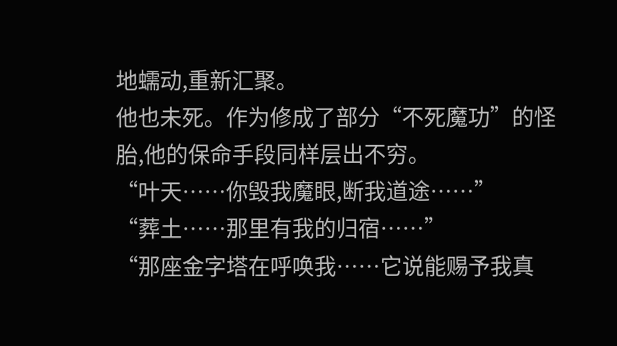地蠕动,重新汇聚。
他也未死。作为修成了部分“不死魔功”的怪胎,他的保命手段同样层出不穷。
“叶天……你毁我魔眼,断我道途……”
“葬土……那里有我的归宿……”
“那座金字塔在呼唤我……它说能赐予我真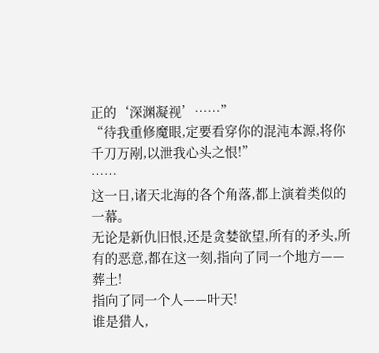正的‘深渊凝视’……”
“待我重修魔眼,定要看穿你的混沌本源,将你千刀万剐,以泄我心头之恨!”
……
这一日,诸天北海的各个角落,都上演着类似的一幕。
无论是新仇旧恨,还是贪婪欲望,所有的矛头,所有的恶意,都在这一刻,指向了同一个地方——葬土!
指向了同一个人——叶天!
谁是猎人,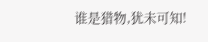谁是猎物,犹未可知!